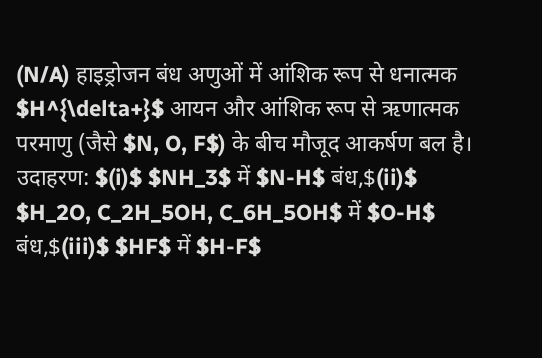(N/A) हाइड्रोजन बंध अणुओं में आंशिक रूप से धनात्मक $H^{\delta+}$ आयन और आंशिक रूप से ऋणात्मक परमाणु (जैसे $N, O, F$) के बीच मौजूद आकर्षण बल है।
उदाहरण: $(i)$ $NH_3$ में $N-H$ बंध,$(ii)$ $H_2O, C_2H_5OH, C_6H_5OH$ में $O-H$ बंध,$(iii)$ $HF$ में $H-F$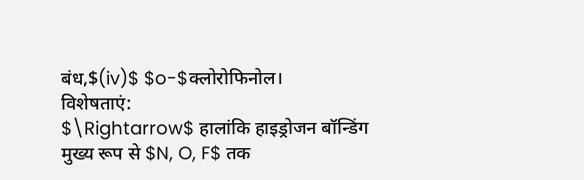बंध,$(iv)$ $o-$क्लोरोफिनोल।
विशेषताएं:
$\Rightarrow$ हालांकि हाइड्रोजन बॉन्डिंग मुख्य रूप से $N, O, F$ तक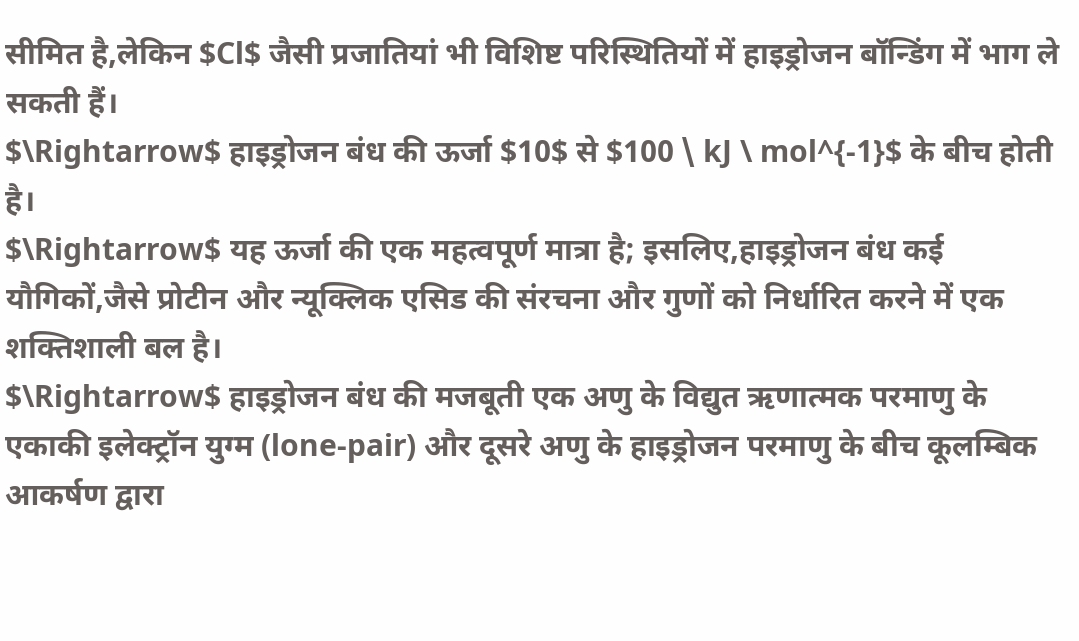सीमित है,लेकिन $Cl$ जैसी प्रजातियां भी विशिष्ट परिस्थितियों में हाइड्रोजन बॉन्डिंग में भाग ले सकती हैं।
$\Rightarrow$ हाइड्रोजन बंध की ऊर्जा $10$ से $100 \ kJ \ mol^{-1}$ के बीच होती है।
$\Rightarrow$ यह ऊर्जा की एक महत्वपूर्ण मात्रा है; इसलिए,हाइड्रोजन बंध कई यौगिकों,जैसे प्रोटीन और न्यूक्लिक एसिड की संरचना और गुणों को निर्धारित करने में एक शक्तिशाली बल है।
$\Rightarrow$ हाइड्रोजन बंध की मजबूती एक अणु के विद्युत ऋणात्मक परमाणु के एकाकी इलेक्ट्रॉन युग्म (lone-pair) और दूसरे अणु के हाइड्रोजन परमाणु के बीच कूलम्बिक आकर्षण द्वारा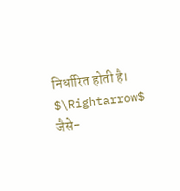निर्धारित होती है।
$\Rightarrow$ जैसे-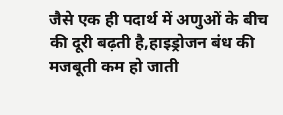जैसे एक ही पदार्थ में अणुओं के बीच की दूरी बढ़ती है,हाइड्रोजन बंध की मजबूती कम हो जाती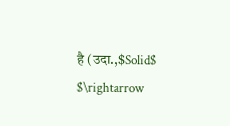है (उदा.,$Solid$ $\rightarrow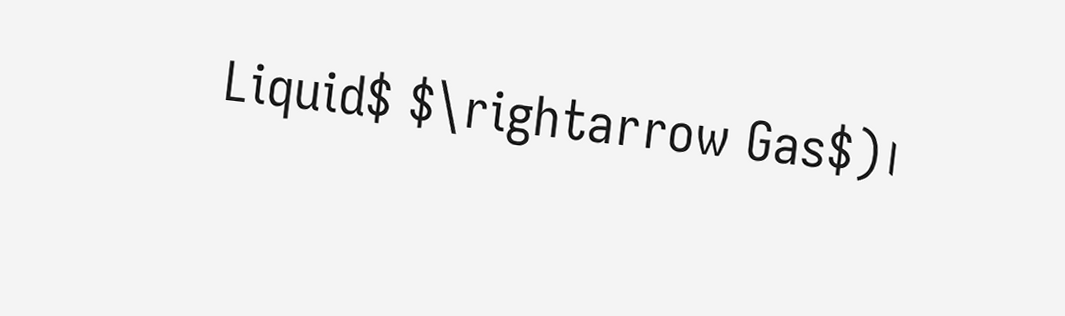Liquid$ $\rightarrow Gas$)।